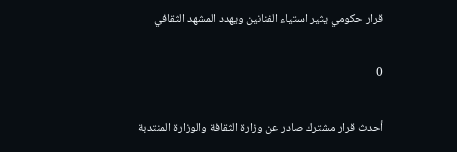قرار حكومي يثير استياء الفنانين ويهدد المشهد الثقافي

0

أحدث قرار مشترك صادر عن وزارة الثقافة والوزارة المنتدبة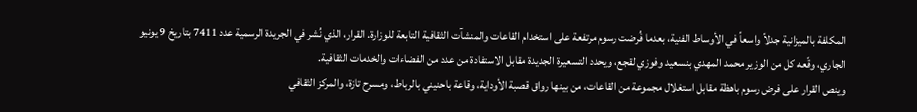المكلفة بالميزانية جدلاً واسعاً في الأوساط الفنية، بعدما فُرضت رسوم مرتفعة على استخدام القاعات والمنشآت الثقافية التابعة للوزارة. القرار، الذي نُشر في الجريدة الرسمية عدد 7411 بتاريخ 9 يونيو الجاري، وقّعه كل من الوزير محمد المهدي بنسعيد وفوزي لقجع، ويحدد التسعيرة الجديدة مقابل الاستفادة من عدد من الفضاءات والخدمات الثقافية.
وينص القرار على فرض رسوم باهظة مقابل استغلال مجموعة من القاعات، من بينها رواق قصبة الأوداية، وقاعة باحنيني بالرباط، ومسرح تازة، والمركز الثقافي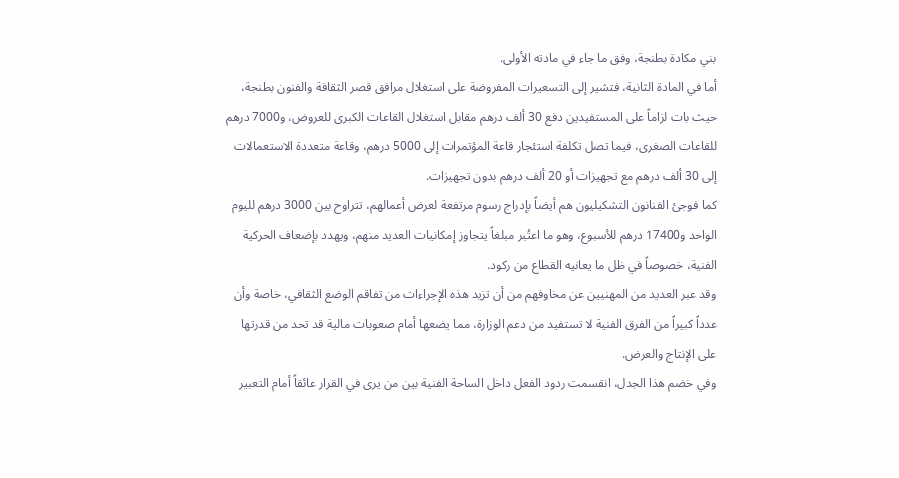بني مكادة بطنجة، وفق ما جاء في مادته الأولى.
أما في المادة الثانية، فتشير إلى التسعيرات المفروضة على استغلال مرافق قصر الثقافة والفنون بطنجة، حيث بات لزاماً على المستفيدين دفع 30 ألف درهم مقابل استغلال القاعات الكبرى للعروض، و7000 درهم للقاعات الصغرى، فيما تصل تكلفة استئجار قاعة المؤتمرات إلى 5000 درهم، وقاعة متعددة الاستعمالات إلى 30 ألف درهم مع تجهيزات أو 20 ألف درهم بدون تجهيزات.
كما فوجئ الفنانون التشكيليون هم أيضاً بإدراج رسوم مرتفعة لعرض أعمالهم، تتراوح بين 3000 درهم لليوم الواحد و17400 درهم للأسبوع، وهو ما اعتُبر مبلغاً يتجاوز إمكانيات العديد منهم، ويهدد بإضعاف الحركية الفنية، خصوصاً في ظل ما يعانيه القطاع من ركود.
وقد عبر العديد من المهنيين عن مخاوفهم من أن تزيد هذه الإجراءات من تفاقم الوضع الثقافي، خاصة وأن عدداً كبيراً من الفرق الفنية لا تستفيد من دعم الوزارة، مما يضعها أمام صعوبات مالية قد تحد من قدرتها على الإنتاج والعرض.
وفي خضم هذا الجدل، انقسمت ردود الفعل داخل الساحة الفنية بين من يرى في القرار عائقاً أمام التعبير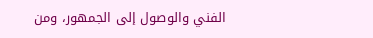الفني والوصول إلى الجمهور، ومن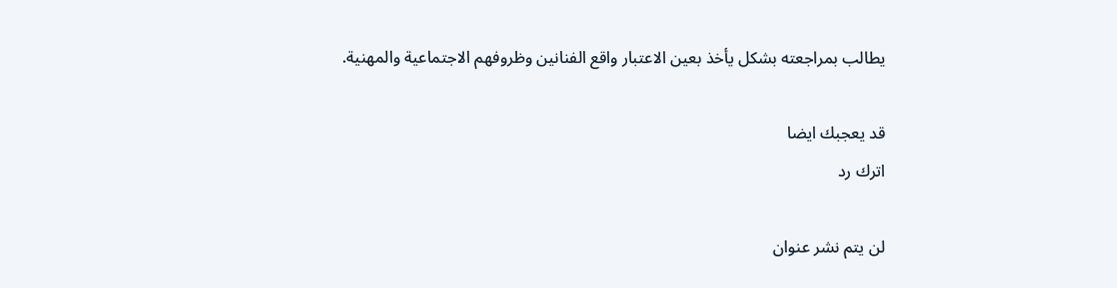يطالب بمراجعته بشكل يأخذ بعين الاعتبار واقع الفنانين وظروفهم الاجتماعية والمهنية.

قد يعجبك ايضا
اترك رد

لن يتم نشر عنوان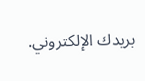بريدك الإلكتروني.